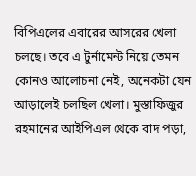বিপিএলের এবারের আসরের খেলা চলছে। তবে এ টুর্নামেন্ট নিয়ে তেমন কোনও আলোচনা নেই, অনেকটা যেন আড়ালেই চলছিল খেলা। মুস্তাফিজুর রহমানের আইপিএল থেকে বাদ পড়া,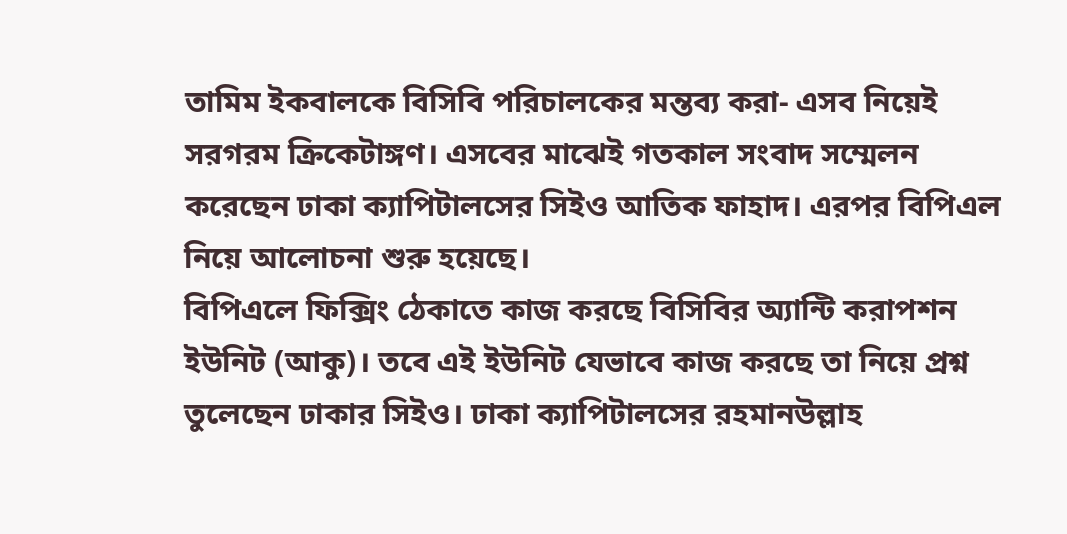তামিম ইকবালকে বিসিবি পরিচালকের মন্তব্য করা- এসব নিয়েই সরগরম ক্রিকেটাঙ্গণ। এসবের মাঝেই গতকাল সংবাদ সম্মেলন করেছেন ঢাকা ক্যাপিটালসের সিইও আতিক ফাহাদ। এরপর বিপিএল নিয়ে আলোচনা শুরু হয়েছে।
বিপিএলে ফিক্সিং ঠেকাতে কাজ করছে বিসিবির অ্যান্টি করাপশন ইউনিট (আকু)। তবে এই ইউনিট যেভাবে কাজ করছে তা নিয়ে প্রশ্ন তুলেছেন ঢাকার সিইও। ঢাকা ক্যাপিটালসের রহমানউল্লাহ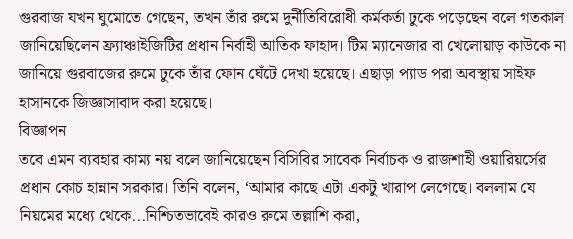গুরবাজ যখন ঘুমোতে গেছেন, তখন তাঁর রুমে দুর্নীতিবিরোধী কর্মকর্তা ঢুকে পড়েছেন বলে গতকাল জানিয়েছিলেন ফ্র্যাঞ্চাইজিটির প্রধান নির্বাহী আতিক ফাহাদ। টিম ম্যানেজার বা খেলোয়াড় কাউকে না জানিয়ে গুরবাজের রুমে ঢুকে তাঁর ফোন ঘেঁটে দেখা হয়েছে। এছাড়া প্যাড পরা অবস্থায় সাইফ হাসানকে জিজ্ঞাসাবাদ করা হয়েছে।
বিজ্ঞাপন
তবে এমন ব্যবহার কাম্য নয় বলে জানিয়েছেন বিসিবির সাবেক নির্বাচক ও রাজশাহী ওয়ারিয়র্সের প্রধান কোচ হান্নান সরকার। তিনি বলেন, ‘আমার কাছে এটা একটু খারাপ লেগেছে। বললাম যে নিয়মের মধ্যে থেকে...নিশ্চিতভাবেই কারও রুমে তল্লাশি করা,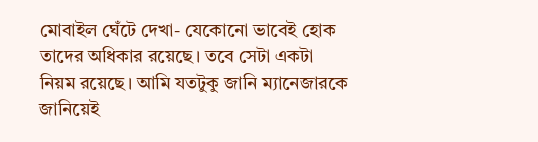মোবাইল ঘেঁটে দেখা- যেকোনো ভাবেই হোক তাদের অধিকার রয়েছে। তবে সেটা একটা নিয়ম রয়েছে। আমি যতটুকু জানি ম্যানেজারকে জানিয়েই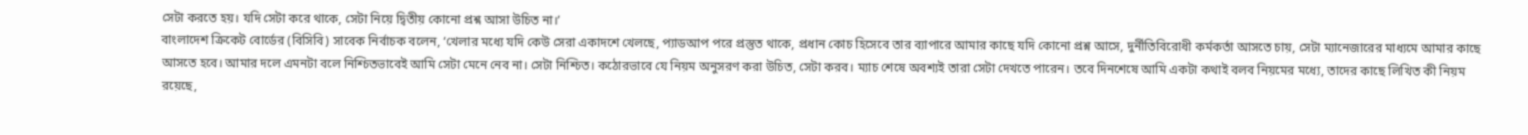সেটা করতে হয়। যদি সেটা করে থাকে, সেটা নিয়ে দ্বিতীয় কোনো প্রশ্ন আসা উচিত না।’
বাংলাদেশ ক্রিকেট বোর্ডের (বিসিবি) সাবেক নির্বাচক বলেন, ‘খেলার মধ্যে যদি কেউ সেরা একাদশে খেলছে, প্যাডআপ পরে প্রস্তুত থাকে, প্রধান কোচ হিসেবে তার ব্যাপারে আমার কাছে যদি কোনো প্রশ্ন আসে, দুর্নীতিবিরোধী কর্মকর্তা আসতে চায়, সেটা ম্যানেজারের মাধ্যমে আমার কাছে আসতে হবে। আমার দলে এমনটা বলে নিশ্চিতভাবেই আমি সেটা মেনে নেব না। সেটা নিশ্চিত। কঠোরভাবে যে নিয়ম অনুসরণ করা উচিত, সেটা করব। ম্যাচ শেষে অবশ্যই তারা সেটা দেখতে পারেন। তবে দিনশেষে আমি একটা কথাই বলব নিয়মের মধ্যে, তাদের কাছে লিখিত কী নিয়ম রয়েছে,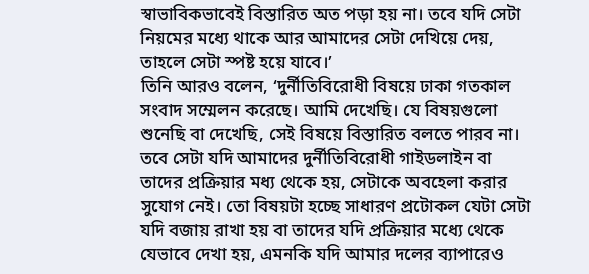স্বাভাবিকভাবেই বিস্তারিত অত পড়া হয় না। তবে যদি সেটা নিয়মের মধ্যে থাকে আর আমাদের সেটা দেখিয়ে দেয়, তাহলে সেটা স্পষ্ট হয়ে যাবে।’
তিনি আরও বলেন, ‘দুর্নীতিবিরোধী বিষয়ে ঢাকা গতকাল সংবাদ সম্মেলন করেছে। আমি দেখেছি। যে বিষয়গুলো শুনেছি বা দেখেছি, সেই বিষয়ে বিস্তারিত বলতে পারব না। তবে সেটা যদি আমাদের দুর্নীতিবিরোধী গাইডলাইন বা তাদের প্রক্রিয়ার মধ্য থেকে হয়, সেটাকে অবহেলা করার সুযোগ নেই। তো বিষয়টা হচ্ছে সাধারণ প্রটোকল যেটা সেটা যদি বজায় রাখা হয় বা তাদের যদি প্রক্রিয়ার মধ্যে থেকে যেভাবে দেখা হয়, এমনকি যদি আমার দলের ব্যাপারেও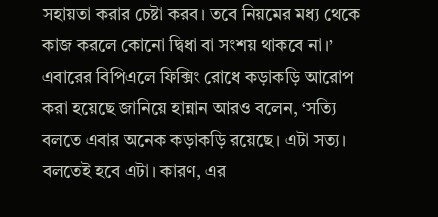সহায়তা করার চেষ্টা করব। তবে নিয়মের মধ্য থেকে কাজ করলে কোনো দ্বিধা বা সংশয় থাকবে না।’
এবারের বিপিএলে ফিক্সিং রোধে কড়াকড়ি আরোপ করা হয়েছে জানিয়ে হান্নান আরও বলেন, ‘সত্যি বলতে এবার অনেক কড়াকড়ি রয়েছে। এটা সত্য। বলতেই হবে এটা। কারণ, এর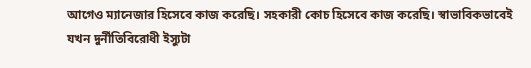আগেও ম্যানেজার হিসেবে কাজ করেছি। সহকারী কোচ হিসেবে কাজ করেছি। স্বাভাবিকভাবেই যখন দুর্নীতিবিরোধী ইস্যুটা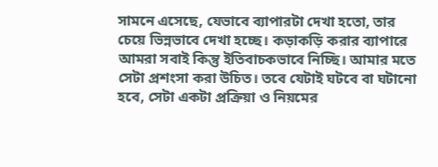সামনে এসেছে, যেভাবে ব্যাপারটা দেখা হতো, তার চেয়ে ভিন্নভাবে দেখা হচ্ছে। কড়াকড়ি করার ব্যাপারে আমরা সবাই কিন্তু ইতিবাচকভাবে নিচ্ছি। আমার মতে সেটা প্রশংসা করা উচিত। তবে যেটাই ঘটবে বা ঘটানো হবে, সেটা একটা প্রক্রিয়া ও নিয়মের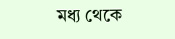মধ্য থেকে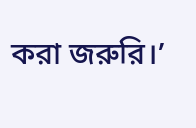করা জরুরি।’